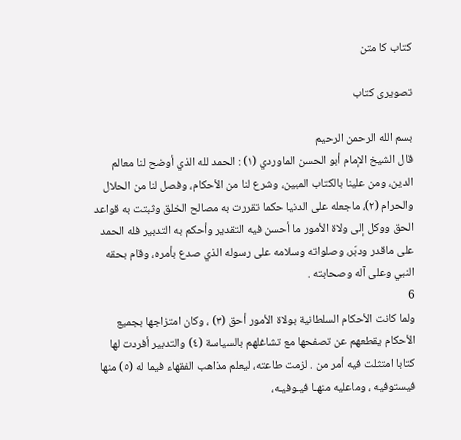کتاب کا متن

تصویری کتاب

بسم الله الرحمن الرحيم
قال الشيخ الإمام أبو الحسن الماوردي (۱) : الحمد لله الذي أوضح لنا معالم الدين، ومن علينا بالكتاب المبين، وشرع لنا من الأحكام، وفصل لنا من الحلال والحرام (۲)، ماجعله على الدنيا حكما تقررت به مصالح الخلق وثبتت به قواعد الحق ووكل إلى ولاة الأمور ما أحسن فيه التقدير وأحكم به التدبير فله الحمد على ماقدر ودبّر، وصلواته وسلامه على رسوله الذي صدع بأمره، وقام بحقه النبي وعلى آله وصحابته .
6
ولما كانت الأحكام السلطانية بولاة الأمور أحق (۳) ، وكان امتزاجها بجميع الأحكام يقطعهم عن تصفحها مع تشاغلهم بالسياسة (٤) والتدبير أفردت لها كتابا امتثلت فيه أمر من . لزمت طاعته، ليعلم مذاهب الفقهاء فيما له (٥) منها فيستوفيه ، وماعليه منهـا فيـوفيـه،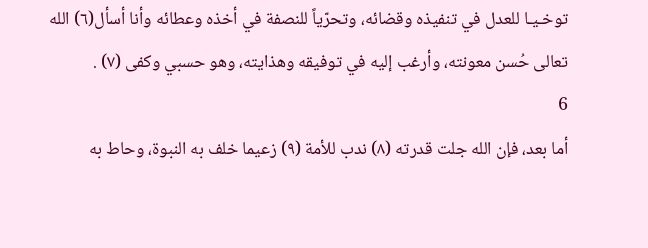توخـيـا للعدل في تنفيذه وقضائه، وتحرّياً للنصفة في أخذه وعطائه وأنا أسأل(٦) الله تعالى حُسن معونته، وأرغب إليه في توفيقه وهذايته، وهو حسبي وكفى (٧) .
6
أما بعد، فإن الله جلت قدرته (۸) ندب للأمة (۹) زعيما خلف به النبوة، وحاط به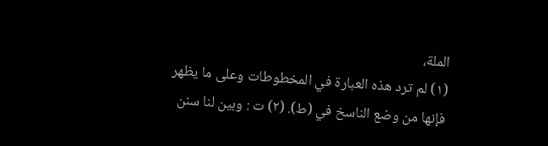الملة،
(١) لم ترد هذه العبارة في المخطوطات وعلى ما يظهر فإنها من وضع الناسخ في (ط). (۲) ت : وبين لنا سنن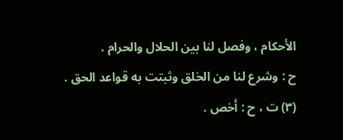الأحكام ، وفصل لنا بين الحلال والحرام .
ح : وشرع لنا من الخلق وثبتت به قواعد الحق .
(۳) ت ، ح : أخص .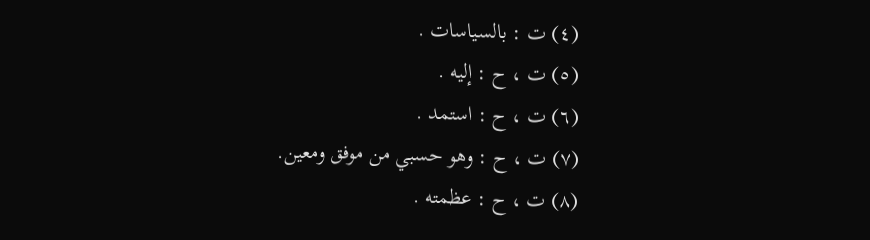(٤) ت : بالسياسات .
(٥) ت ، ح : إليه .
(٦) ت ، ح : استمد .
(۷) ت ، ح : وهو حسبي من موفق ومعين.
(۸) ت ، ح : عظمته .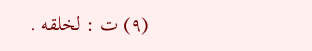(۹) ت : لخلقه .